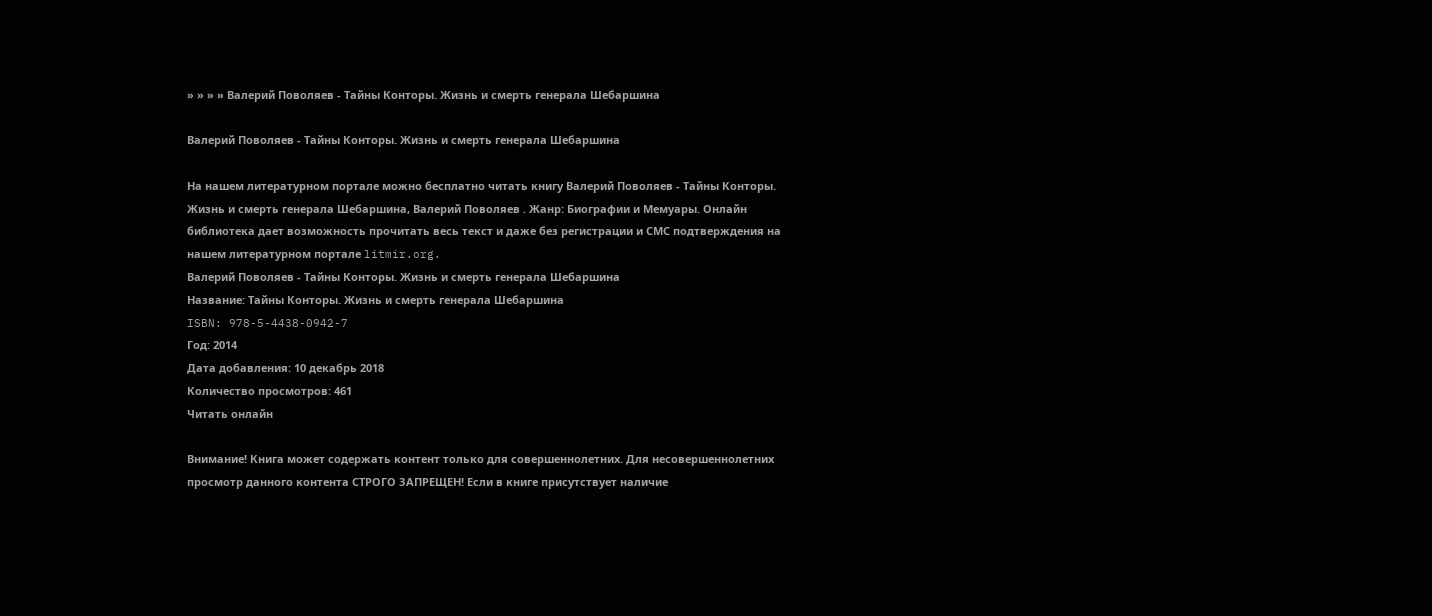» » » » Валерий Поволяев - Тайны Конторы. Жизнь и смерть генерала Шебаршина

Валерий Поволяев - Тайны Конторы. Жизнь и смерть генерала Шебаршина

На нашем литературном портале можно бесплатно читать книгу Валерий Поволяев - Тайны Конторы. Жизнь и смерть генерала Шебаршина, Валерий Поволяев . Жанр: Биографии и Мемуары. Онлайн библиотека дает возможность прочитать весь текст и даже без регистрации и СМС подтверждения на нашем литературном портале litmir.org.
Валерий Поволяев - Тайны Конторы. Жизнь и смерть генерала Шебаршина
Название: Тайны Конторы. Жизнь и смерть генерала Шебаршина
ISBN: 978-5-4438-0942-7
Год: 2014
Дата добавления: 10 декабрь 2018
Количество просмотров: 461
Читать онлайн

Внимание! Книга может содержать контент только для совершеннолетних. Для несовершеннолетних просмотр данного контента СТРОГО ЗАПРЕЩЕН! Если в книге присутствует наличие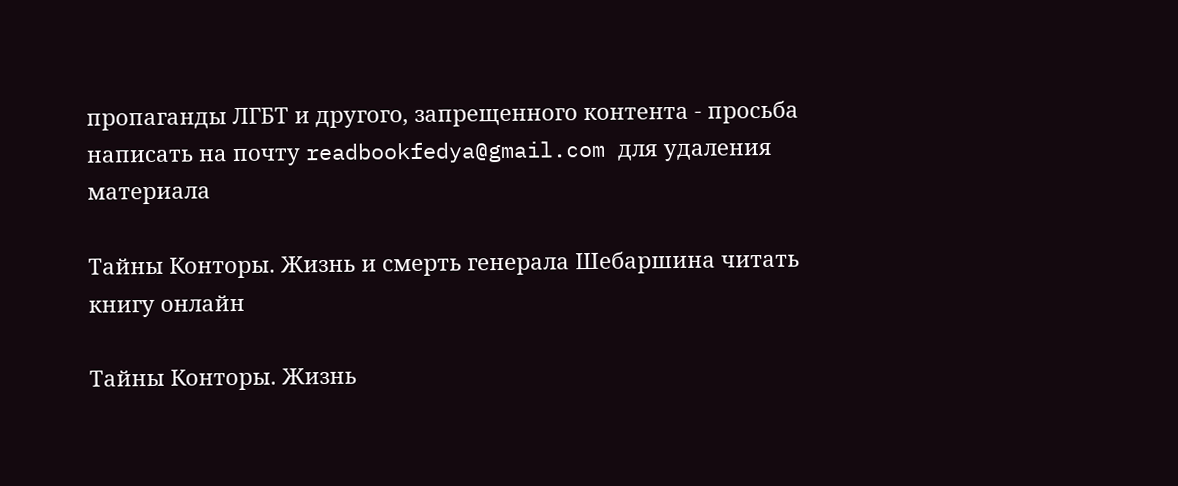пропаганды ЛГБТ и другого, запрещенного контента - просьба написать на почту readbookfedya@gmail.com для удаления материала

Тайны Конторы. Жизнь и смерть генерала Шебаршина читать книгу онлайн

Тайны Конторы. Жизнь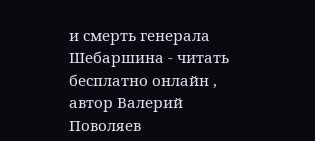и смерть генерала Шебаршина - читать бесплатно онлайн , автор Валерий Поволяев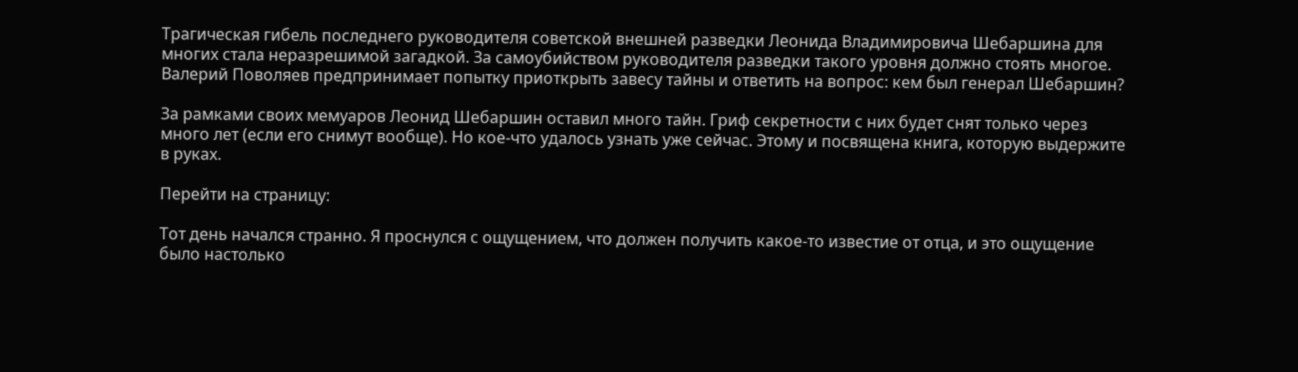Трагическая гибель последнего руководителя советской внешней разведки Леонида Владимировича Шебаршина для многих стала неразрешимой загадкой. За самоубийством руководителя разведки такого уровня должно стоять многое. Валерий Поволяев предпринимает попытку приоткрыть завесу тайны и ответить на вопрос: кем был генерал Шебаршин?

За рамками своих мемуаров Леонид Шебаршин оставил много тайн. Гриф секретности с них будет снят только через много лет (если его снимут вообще). Но кое-что удалось узнать уже сейчас. Этому и посвящена книга, которую выдержите в руках.

Перейти на страницу:

Тот день начался странно. Я проснулся с ощущением, что должен получить какое-то известие от отца, и это ощущение было настолько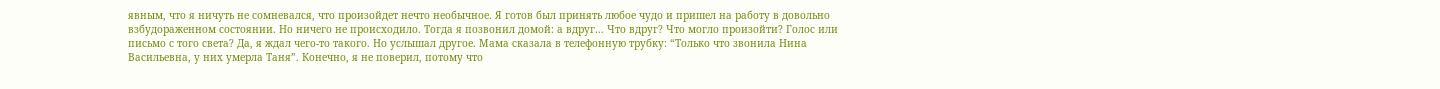явным, что я ничуть не сомневался, что произойдет нечто необычное. Я готов был принять любое чудо и пришел на работу в довольно взбудораженном состоянии. Но ничего не происходило. Тогда я позвонил домой: а вдруг… Что вдруг? Что могло произойти? Голос или письмо с того света? Да, я ждал чего-то такого. Но услышал другое. Мама сказала в телефонную трубку: “Только что звонила Нина Васильевна, у них умерла Таня”. Конечно, я не поверил, потому что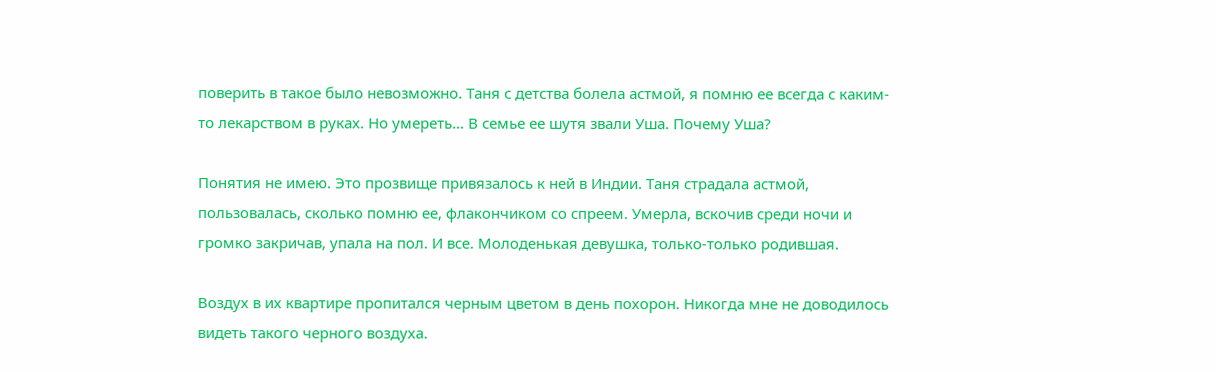поверить в такое было невозможно. Таня с детства болела астмой, я помню ее всегда с каким-то лекарством в руках. Но умереть… В семье ее шутя звали Уша. Почему Уша?

Понятия не имею. Это прозвище привязалось к ней в Индии. Таня страдала астмой, пользовалась, сколько помню ее, флакончиком со спреем. Умерла, вскочив среди ночи и громко закричав, упала на пол. И все. Молоденькая девушка, только-только родившая.

Воздух в их квартире пропитался черным цветом в день похорон. Никогда мне не доводилось видеть такого черного воздуха.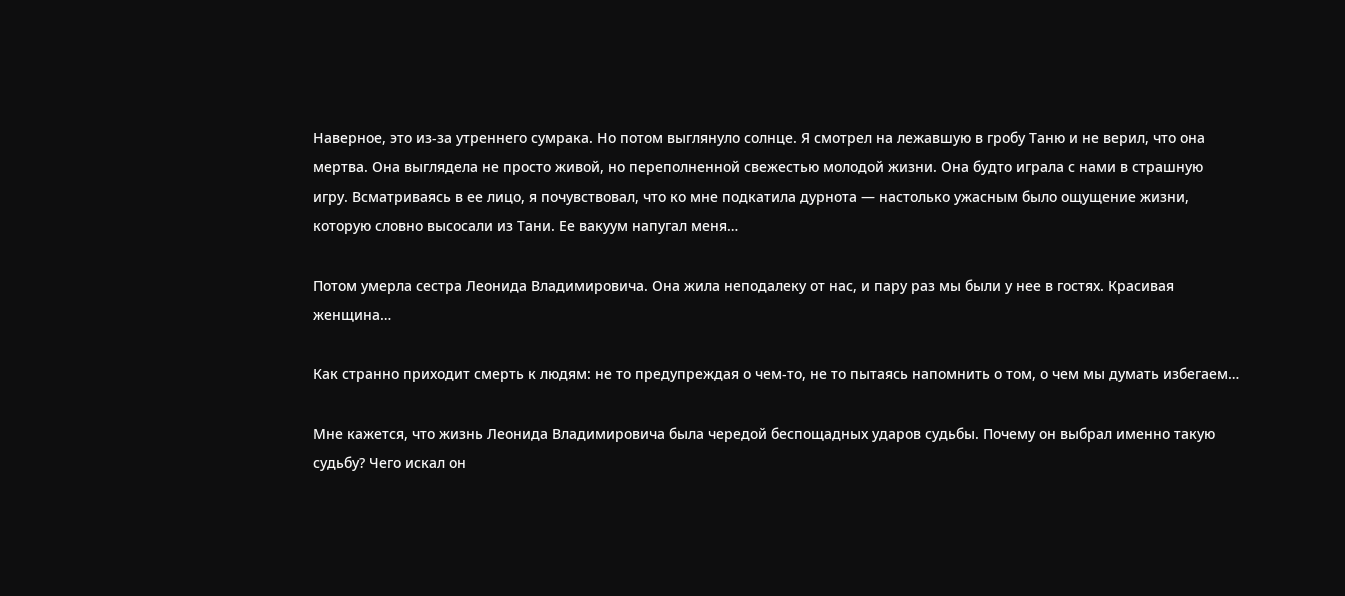Наверное, это из-за утреннего сумрака. Но потом выглянуло солнце. Я смотрел на лежавшую в гробу Таню и не верил, что она мертва. Она выглядела не просто живой, но переполненной свежестью молодой жизни. Она будто играла с нами в страшную игру. Всматриваясь в ее лицо, я почувствовал, что ко мне подкатила дурнота — настолько ужасным было ощущение жизни, которую словно высосали из Тани. Ее вакуум напугал меня…

Потом умерла сестра Леонида Владимировича. Она жила неподалеку от нас, и пару раз мы были у нее в гостях. Красивая женщина…

Как странно приходит смерть к людям: не то предупреждая о чем-то, не то пытаясь напомнить о том, о чем мы думать избегаем…

Мне кажется, что жизнь Леонида Владимировича была чередой беспощадных ударов судьбы. Почему он выбрал именно такую судьбу? Чего искал он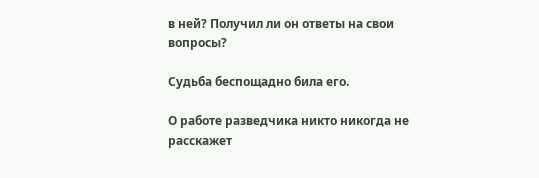в ней? Получил ли он ответы на свои вопросы?

Судьба беспощадно била его.

О работе разведчика никто никогда не расскажет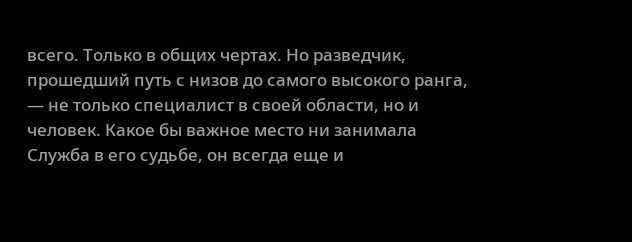всего. Только в общих чертах. Но разведчик, прошедший путь с низов до самого высокого ранга, — не только специалист в своей области, но и человек. Какое бы важное место ни занимала Служба в его судьбе, он всегда еще и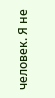человек. Я не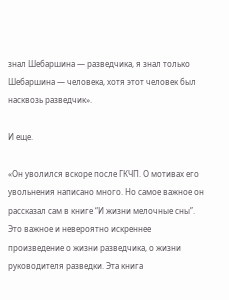знал Шебаршина — разведчика, я знал только Шебаршина — человека, хотя этот человек был насквозь разведчик».

И еще.

«Он уволился вскоре после ГКЧП. О мотивах его увольнения написано много. Но самое важное он рассказал сам в книге “И жизни мелочные сны”. Это важное и невероятно искреннее произведение о жизни разведчика, о жизни руководителя разведки. Эта книга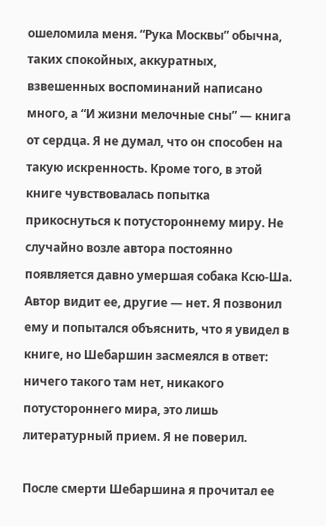ошеломила меня. “Рука Москвы” обычна, таких спокойных, аккуратных, взвешенных воспоминаний написано много, а “И жизни мелочные сны” — книга от сердца. Я не думал, что он способен на такую искренность. Кроме того, в этой книге чувствовалась попытка прикоснуться к потустороннему миру. Не случайно возле автора постоянно появляется давно умершая собака Ксю-Ша. Автор видит ее, другие — нет. Я позвонил ему и попытался объяснить, что я увидел в книге, но Шебаршин засмеялся в ответ: ничего такого там нет, никакого потустороннего мира, это лишь литературный прием. Я не поверил.

После смерти Шебаршина я прочитал ее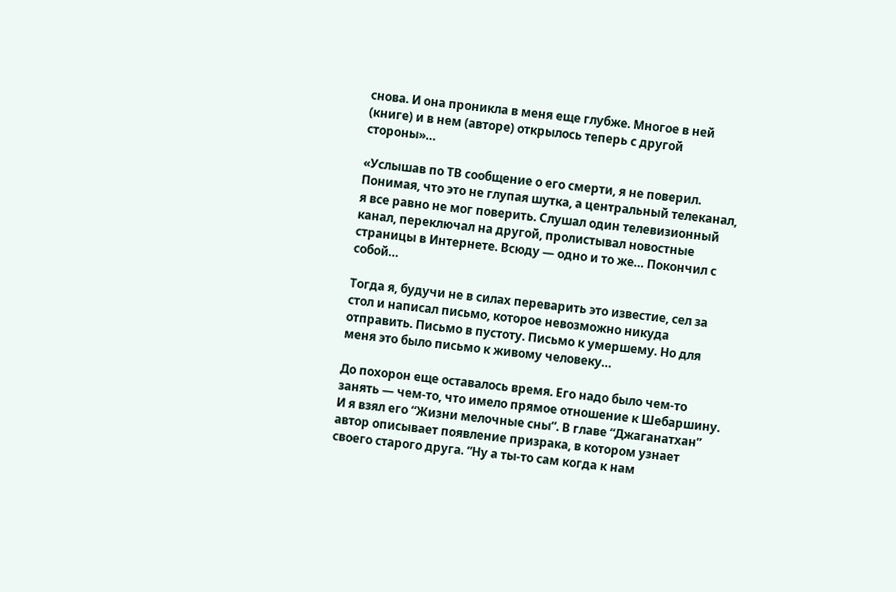снова. И она проникла в меня еще глубже. Многое в ней (книге) и в нем (авторе) открылось теперь с другой стороны»…

«Услышав по ТВ сообщение о его смерти, я не поверил. Понимая, что это не глупая шутка, а центральный телеканал, я все равно не мог поверить. Слушал один телевизионный канал, переключал на другой, пролистывал новостные страницы в Интернете. Всюду — одно и то же… Покончил с собой…

Тогда я, будучи не в силах переварить это известие, сел за стол и написал письмо, которое невозможно никуда отправить. Письмо в пустоту. Письмо к умершему. Но для меня это было письмо к живому человеку…

До похорон еще оставалось время. Его надо было чем-то занять — чем-то, что имело прямое отношение к Шебаршину. И я взял его “Жизни мелочные сны”. В главе “Джаганатхан” автор описывает появление призрака, в котором узнает своего старого друга. “Ну а ты-то сам когда к нам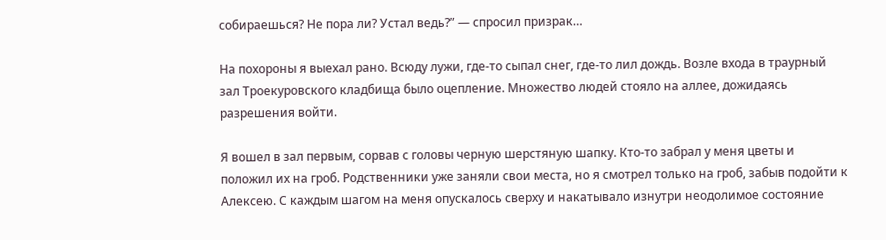собираешься? Не пора ли? Устал ведь?” — спросил призрак…

На похороны я выехал рано. Всюду лужи, где-то сыпал снег, где-то лил дождь. Возле входа в траурный зал Троекуровского кладбища было оцепление. Множество людей стояло на аллее, дожидаясь разрешения войти.

Я вошел в зал первым, сорвав с головы черную шерстяную шапку. Кто-то забрал у меня цветы и положил их на гроб. Родственники уже заняли свои места, но я смотрел только на гроб, забыв подойти к Алексею. С каждым шагом на меня опускалось сверху и накатывало изнутри неодолимое состояние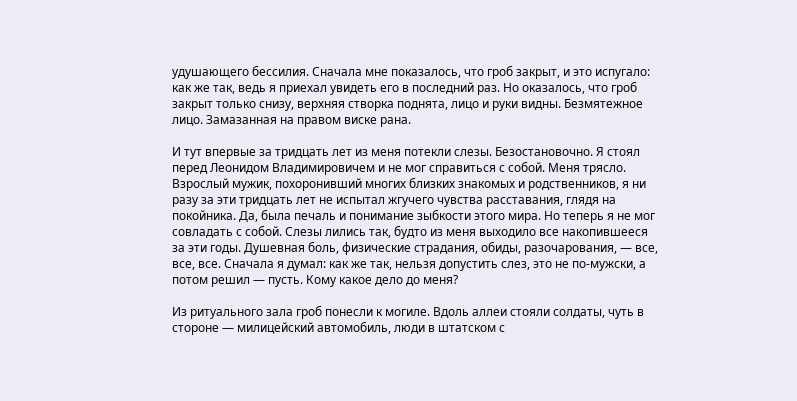удушающего бессилия. Сначала мне показалось, что гроб закрыт, и это испугало: как же так, ведь я приехал увидеть его в последний раз. Но оказалось, что гроб закрыт только снизу, верхняя створка поднята, лицо и руки видны. Безмятежное лицо. Замазанная на правом виске рана.

И тут впервые за тридцать лет из меня потекли слезы. Безостановочно. Я стоял перед Леонидом Владимировичем и не мог справиться с собой. Меня трясло. Взрослый мужик, похоронивший многих близких знакомых и родственников, я ни разу за эти тридцать лет не испытал жгучего чувства расставания, глядя на покойника. Да, была печаль и понимание зыбкости этого мира. Но теперь я не мог совладать с собой. Слезы лились так, будто из меня выходило все накопившееся за эти годы. Душевная боль, физические страдания, обиды, разочарования, — все, все, все. Сначала я думал: как же так, нельзя допустить слез, это не по-мужски, а потом решил — пусть. Кому какое дело до меня?

Из ритуального зала гроб понесли к могиле. Вдоль аллеи стояли солдаты, чуть в стороне — милицейский автомобиль, люди в штатском с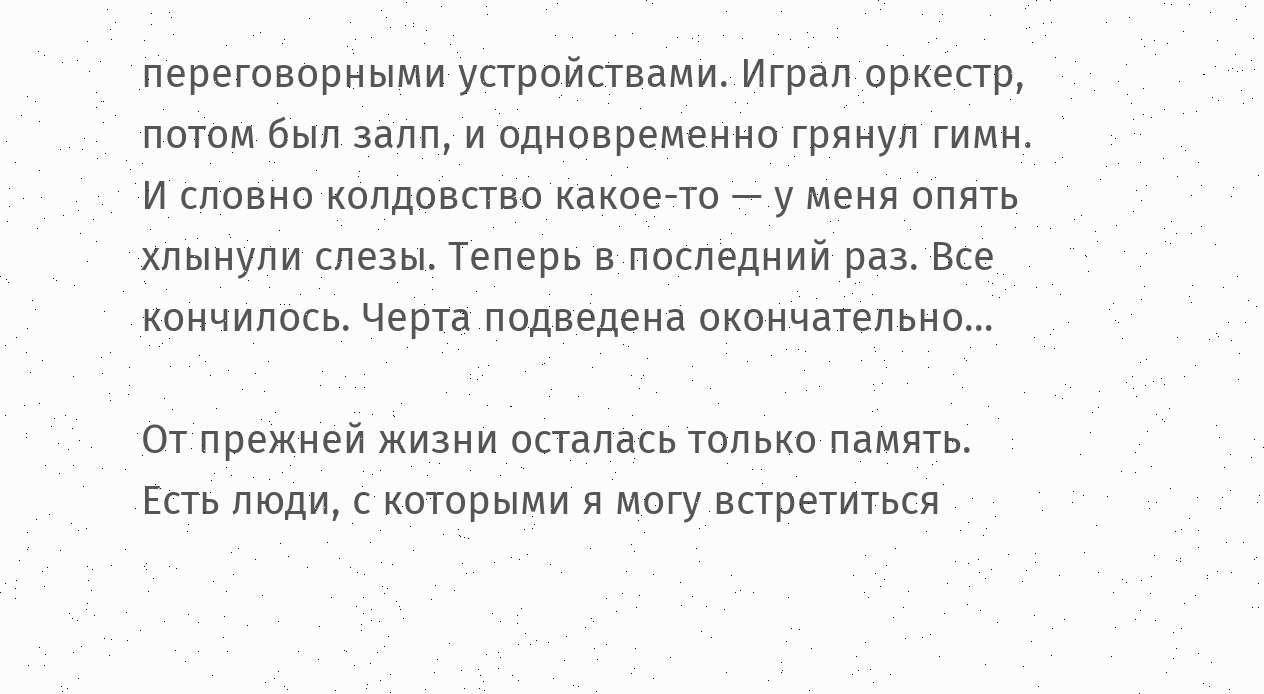переговорными устройствами. Играл оркестр, потом был залп, и одновременно грянул гимн. И словно колдовство какое-то — у меня опять хлынули слезы. Теперь в последний раз. Все кончилось. Черта подведена окончательно…

От прежней жизни осталась только память. Есть люди, с которыми я могу встретиться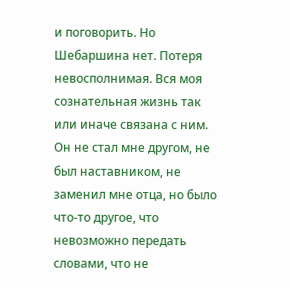и поговорить. Но Шебаршина нет. Потеря невосполнимая. Вся моя сознательная жизнь так или иначе связана с ним. Он не стал мне другом, не был наставником, не заменил мне отца, но было что-то другое, что невозможно передать словами, что не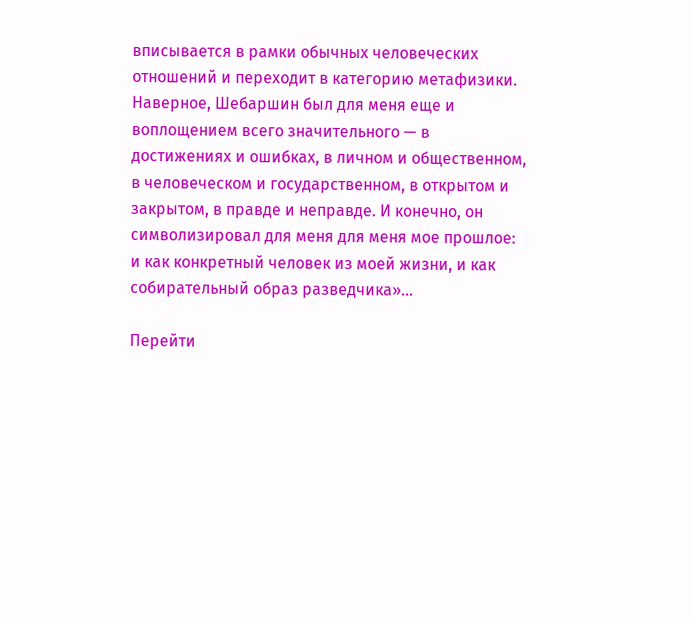вписывается в рамки обычных человеческих отношений и переходит в категорию метафизики. Наверное, Шебаршин был для меня еще и воплощением всего значительного — в достижениях и ошибках, в личном и общественном, в человеческом и государственном, в открытом и закрытом, в правде и неправде. И конечно, он символизировал для меня для меня мое прошлое: и как конкретный человек из моей жизни, и как собирательный образ разведчика»…

Перейти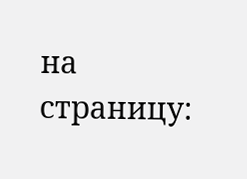на страницу: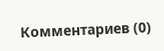Комментариев (0)